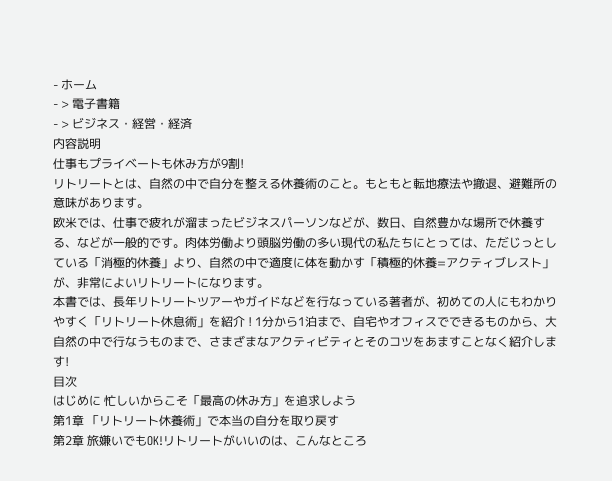- ホーム
- > 電子書籍
- > ビジネス・経営・経済
内容説明
仕事もプライベートも休み方が9割!
リトリートとは、自然の中で自分を整える休養術のこと。もともと転地療法や撤退、避難所の意味があります。
欧米では、仕事で疲れが溜まったビジネスパーソンなどが、数日、自然豊かな場所で休養する、などが一般的です。肉体労働より頭脳労働の多い現代の私たちにとっては、ただじっとしている「消極的休養」より、自然の中で適度に体を動かす「積極的休養=アクティブレスト」が、非常によいリトリートになります。
本書では、長年リトリートツアーやガイドなどを行なっている著者が、初めての人にもわかりやすく「リトリート休息術」を紹介 ! 1分から1泊まで、自宅やオフィスでできるものから、大自然の中で行なうものまで、さまざまなアクティビティとそのコツをあますことなく紹介します!
目次
はじめに 忙しいからこそ「最高の休み方」を追求しよう
第1章 「リトリート休養術」で本当の自分を取り戻す
第2章 旅嫌いでもOK!リトリートがいいのは、こんなところ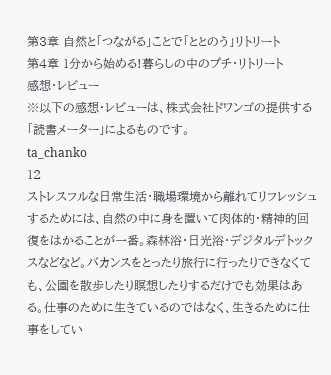第3章 自然と「つながる」ことで「ととのう」リトリート
第4章 1分から始める!暮らしの中のプチ・リトリート
感想・レビュー
※以下の感想・レビューは、株式会社ドワンゴの提供する「読書メーター」によるものです。
ta_chanko
12
ストレスフルな日常生活・職場環境から離れてリフレッシュするためには、自然の中に身を置いて肉体的・精神的回復をはかることが一番。森林浴・日光浴・デジタルデトックスなどなど。バカンスをとったり旅行に行ったりできなくても、公園を散歩したり瞑想したりするだけでも効果はある。仕事のために生きているのではなく、生きるために仕事をしてい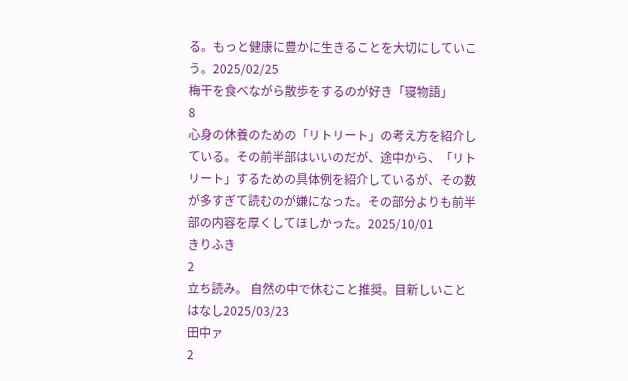る。もっと健康に豊かに生きることを大切にしていこう。2025/02/25
梅干を食べながら散歩をするのが好き「寝物語」
8
心身の休養のための「リトリート」の考え方を紹介している。その前半部はいいのだが、途中から、「リトリート」するための具体例を紹介しているが、その数が多すぎて読むのが嫌になった。その部分よりも前半部の内容を厚くしてほしかった。2025/10/01
きりふき
2
立ち読み。 自然の中で休むこと推奨。目新しいことはなし2025/03/23
田中ァ
2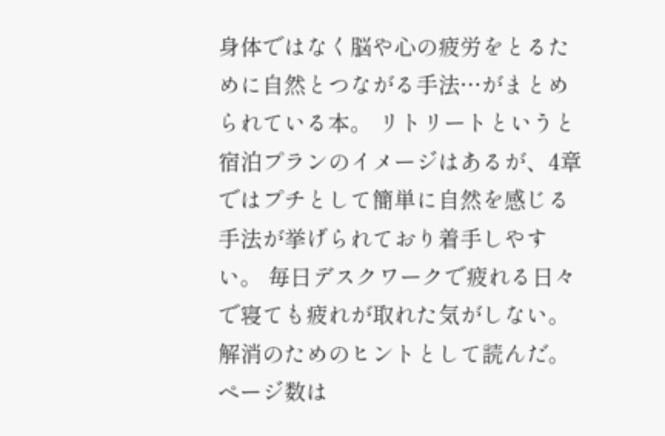身体ではなく脳や心の疲労をとるために自然とつながる手法…がまとめられている本。 リトリートというと宿泊プランのイメージはあるが、4章ではプチとして簡単に自然を感じる手法が挙げられており着手しやすい。 毎日デスクワークで疲れる日々で寝ても疲れが取れた気がしない。解消のためのヒントとして読んだ。ページ数は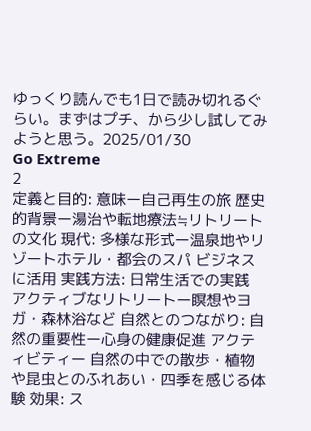ゆっくり読んでも1日で読み切れるぐらい。まずはプチ、から少し試してみようと思う。2025/01/30
Go Extreme
2
定義と目的: 意味ー自己再生の旅 歴史的背景ー湯治や転地療法≒リトリートの文化 現代: 多様な形式ー温泉地やリゾートホテル・都会のスパ ビジネスに活用 実践方法: 日常生活での実践 アクティブなリトリートー瞑想やヨガ・森林浴など 自然とのつながり: 自然の重要性ー心身の健康促進 アクティビティー 自然の中での散歩・植物や昆虫とのふれあい・四季を感じる体験 効果: ス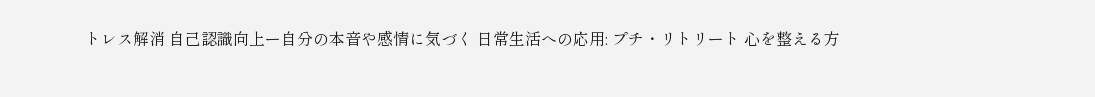トレス解消 自己認識向上ー自分の本音や感情に気づく 日常生活への応用: プチ・リトリート 心を整える方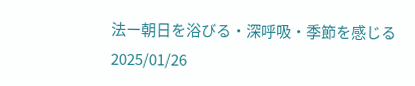法ー朝日を浴びる・深呼吸・季節を感じる2025/01/26